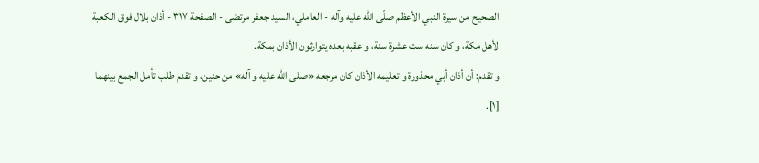الصحيح من سيرة النبي الأعظم صلّى الله عليه وآله - العاملي، السيد جعفر مرتضى - الصفحة ٣١٧ - أذان بلال فوق الكعبة
لأهل مكة، و كان سنه ست عشرة سنة، و عقبه بعده يتوارثون الأذان بمكة.
و تقدم: أن أذان أبي محذورة و تعليمه الأذان كان مرجعه «صلى اللّه عليه و آله» من حنين، و تقدم طلب تأمل الجمع بينهما [١].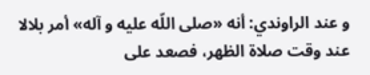و عند الراوندي: أنه «صلى اللّه عليه و آله» أمر بلالا عند وقت صلاة الظهر، فصعد على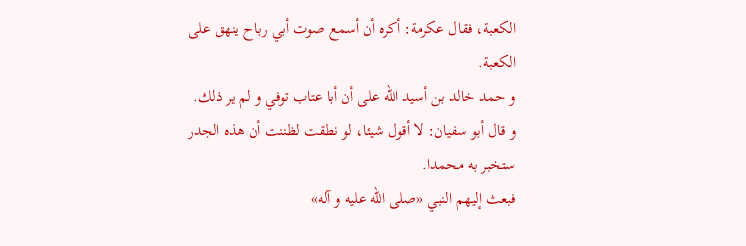الكعبة، فقال عكرمة: أكره أن أسمع صوت أبي رباح ينهق على الكعبة.
و حمد خالد بن أسيد اللّه على أن أبا عتاب توفي و لم ير ذلك.
و قال أبو سفيان: لا أقول شيئا، لو نطقت لظننت أن هذه الجدر ستخبر به محمدا.
فبعث إليهم النبي «صلى اللّه عليه و آله»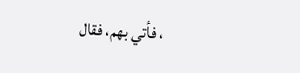، فأتي بهم، فقال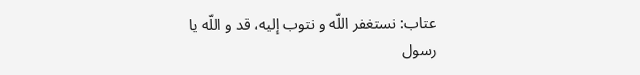عتاب: نستغفر اللّه و نتوب إليه، قد و اللّه يا رسول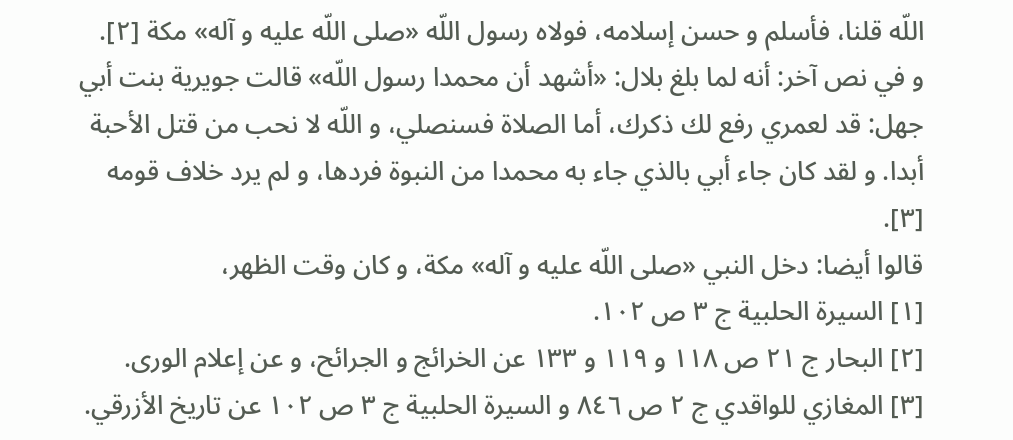اللّه قلنا، فأسلم و حسن إسلامه، فولاه رسول اللّه «صلى اللّه عليه و آله» مكة [٢].
و في نص آخر: أنه لما بلغ بلال: «أشهد أن محمدا رسول اللّه» قالت جويرية بنت أبي جهل: قد لعمري رفع لك ذكرك، أما الصلاة فسنصلي، و اللّه لا نحب من قتل الأحبة أبدا. و لقد كان جاء أبي بالذي جاء به محمدا من النبوة فردها، و لم يرد خلاف قومه [٣].
قالوا أيضا: دخل النبي «صلى اللّه عليه و آله» مكة، و كان وقت الظهر،
[١] السيرة الحلبية ج ٣ ص ١٠٢.
[٢] البحار ج ٢١ ص ١١٨ و ١١٩ و ١٣٣ عن الخرائج و الجرائح، و عن إعلام الورى.
[٣] المغازي للواقدي ج ٢ ص ٨٤٦ و السيرة الحلبية ج ٣ ص ١٠٢ عن تاريخ الأزرقي.